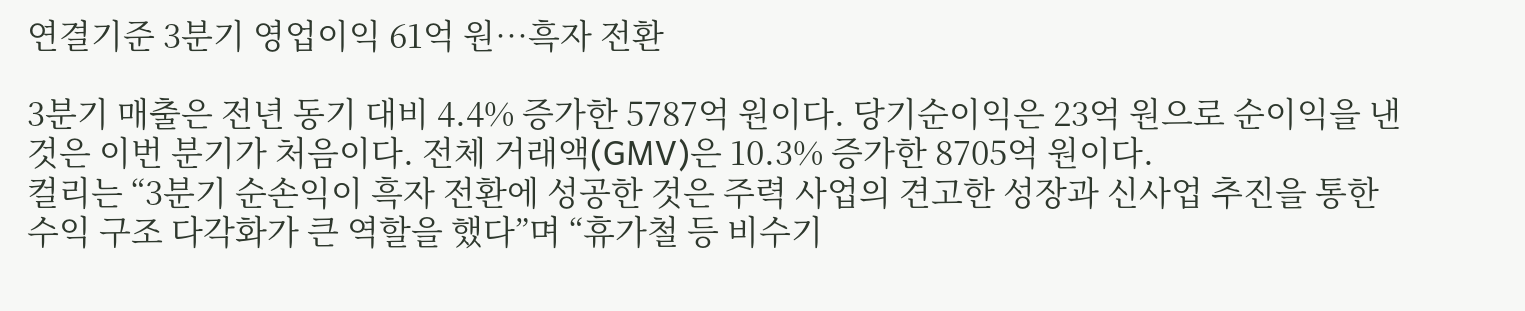연결기준 3분기 영업이익 61억 원…흑자 전환

3분기 매출은 전년 동기 대비 4.4% 증가한 5787억 원이다. 당기순이익은 23억 원으로 순이익을 낸 것은 이번 분기가 처음이다. 전체 거래액(GMV)은 10.3% 증가한 8705억 원이다.
컬리는 “3분기 순손익이 흑자 전환에 성공한 것은 주력 사업의 견고한 성장과 신사업 추진을 통한 수익 구조 다각화가 큰 역할을 했다”며 “휴가철 등 비수기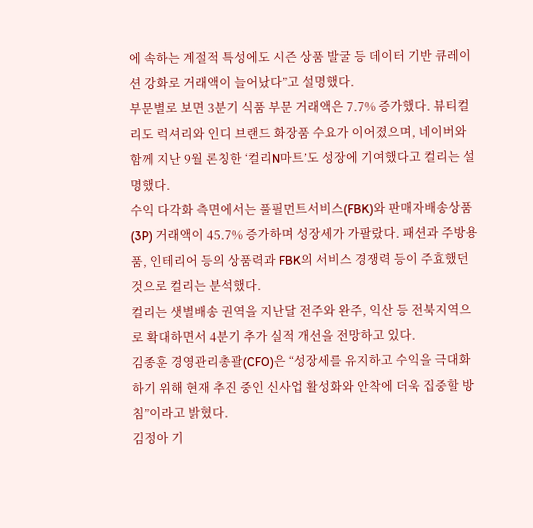에 속하는 계절적 특성에도 시즌 상품 발굴 등 데이터 기반 큐레이션 강화로 거래액이 늘어났다”고 설명했다.
부문별로 보면 3분기 식품 부문 거래액은 7.7% 증가했다. 뷰티컬리도 럭셔리와 인디 브랜드 화장품 수요가 이어졌으며, 네이버와 함께 지난 9월 론칭한 ‘컬리N마트’도 성장에 기여했다고 컬리는 설명했다.
수익 다각화 측면에서는 풀필먼트서비스(FBK)와 판매자배송상품(3P) 거래액이 45.7% 증가하며 성장세가 가팔랐다. 패션과 주방용품, 인테리어 등의 상품력과 FBK의 서비스 경쟁력 등이 주효했던 것으로 컬리는 분석했다.
컬리는 샛별배송 권역을 지난달 전주와 완주, 익산 등 전북지역으로 확대하면서 4분기 추가 실적 개선을 전망하고 있다.
김종훈 경영관리총괄(CFO)은 “성장세를 유지하고 수익을 극대화하기 위해 현재 추진 중인 신사업 활성화와 안착에 더욱 집중할 방침”이라고 밝혔다.
김정아 기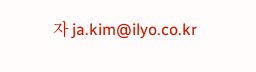자 ja.kim@ilyo.co.kr